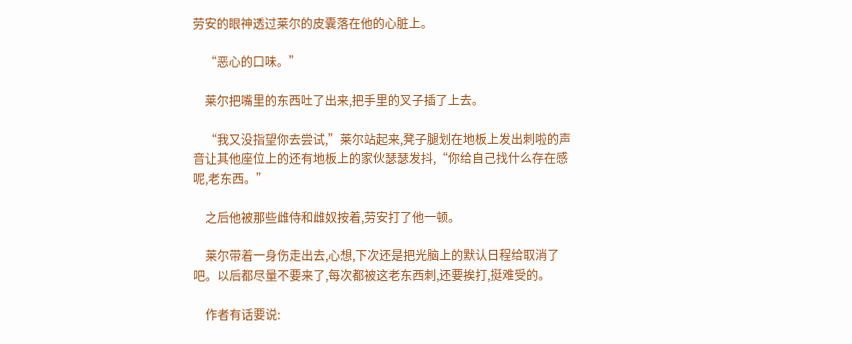劳安的眼神透过莱尔的皮囊落在他的心脏上。

    “恶心的口味。”

    莱尔把嘴里的东西吐了出来,把手里的叉子插了上去。

    “我又没指望你去尝试,”莱尔站起来,凳子腿划在地板上发出刺啦的声音让其他座位上的还有地板上的家伙瑟瑟发抖,“你给自己找什么存在感呢,老东西。”

    之后他被那些雌侍和雌奴按着,劳安打了他一顿。

    莱尔带着一身伤走出去,心想,下次还是把光脑上的默认日程给取消了吧。以后都尽量不要来了,每次都被这老东西刺,还要挨打,挺难受的。

    作者有话要说: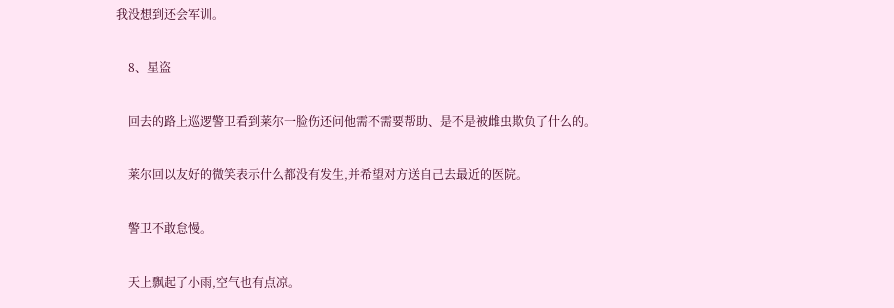我没想到还会军训。

    8、星盗

    回去的路上巡逻警卫看到莱尔一脸伤还问他需不需要帮助、是不是被雌虫欺负了什么的。

    莱尔回以友好的微笑表示什么都没有发生,并希望对方送自己去最近的医院。

    警卫不敢怠慢。

    天上飘起了小雨,空气也有点凉。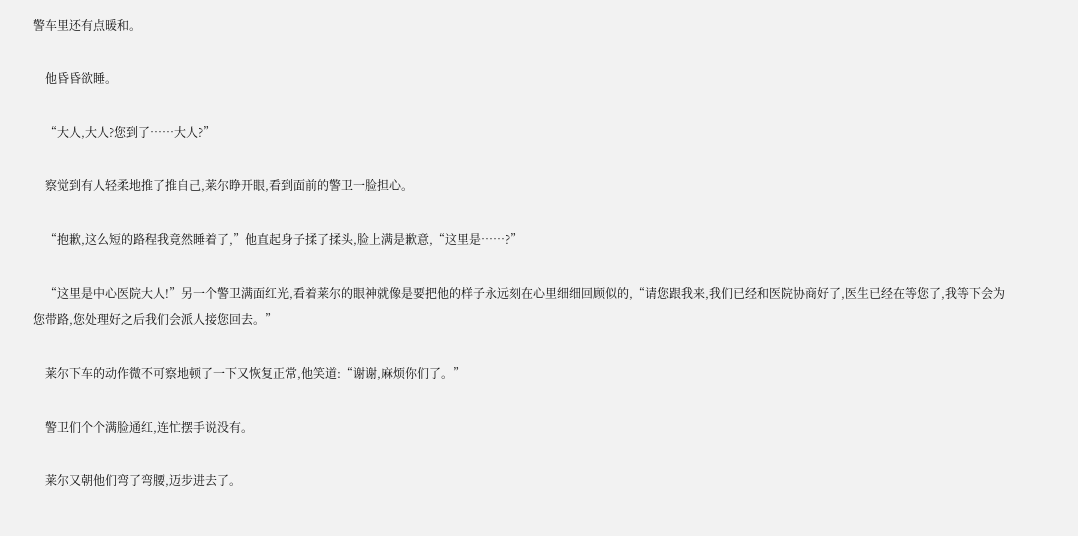警车里还有点暖和。

    他昏昏欲睡。

    “大人,大人?您到了……大人?”

    察觉到有人轻柔地推了推自己,莱尔睁开眼,看到面前的警卫一脸担心。

    “抱歉,这么短的路程我竟然睡着了,”他直起身子揉了揉头,脸上满是歉意,“这里是……?”

    “这里是中心医院大人!”另一个警卫满面红光,看着莱尔的眼神就像是要把他的样子永远刻在心里细细回顾似的,“请您跟我来,我们已经和医院协商好了,医生已经在等您了,我等下会为您带路,您处理好之后我们会派人接您回去。”

    莱尔下车的动作微不可察地顿了一下又恢复正常,他笑道:“谢谢,麻烦你们了。”

    警卫们个个满脸通红,连忙摆手说没有。

    莱尔又朝他们弯了弯腰,迈步进去了。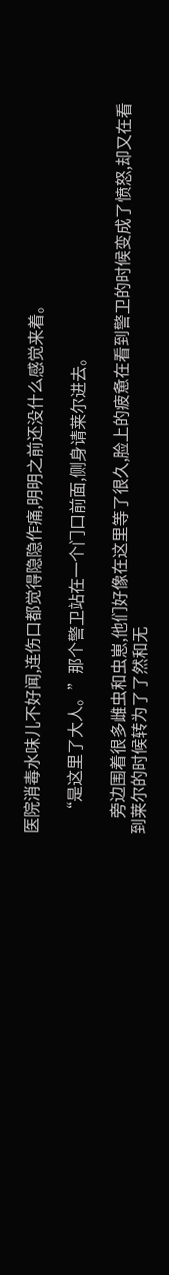医院消毒水味儿不好闻,连伤口都觉得隐隐作痛,明明之前还没什么感觉来着。

    “是这里了大人。”那个警卫站在一个门口前面,侧身请莱尔进去。

    旁边围着很多雌虫和虫崽,他们好像在这里等了很久,脸上的疲惫在看到警卫的时候变成了愤怒,却又在看到莱尔的时候转为了了然和无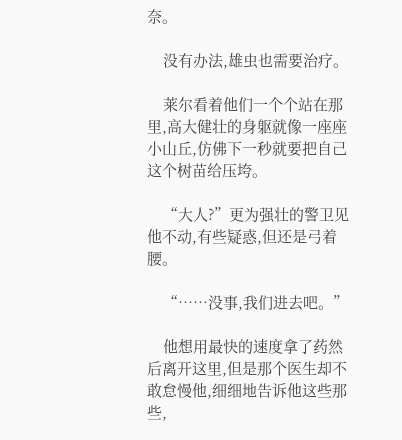奈。

    没有办法,雄虫也需要治疗。

    莱尔看着他们一个个站在那里,高大健壮的身躯就像一座座小山丘,仿佛下一秒就要把自己这个树苗给压垮。

    “大人?”更为强壮的警卫见他不动,有些疑惑,但还是弓着腰。

    “……没事,我们进去吧。”

    他想用最快的速度拿了药然后离开这里,但是那个医生却不敢怠慢他,细细地告诉他这些那些,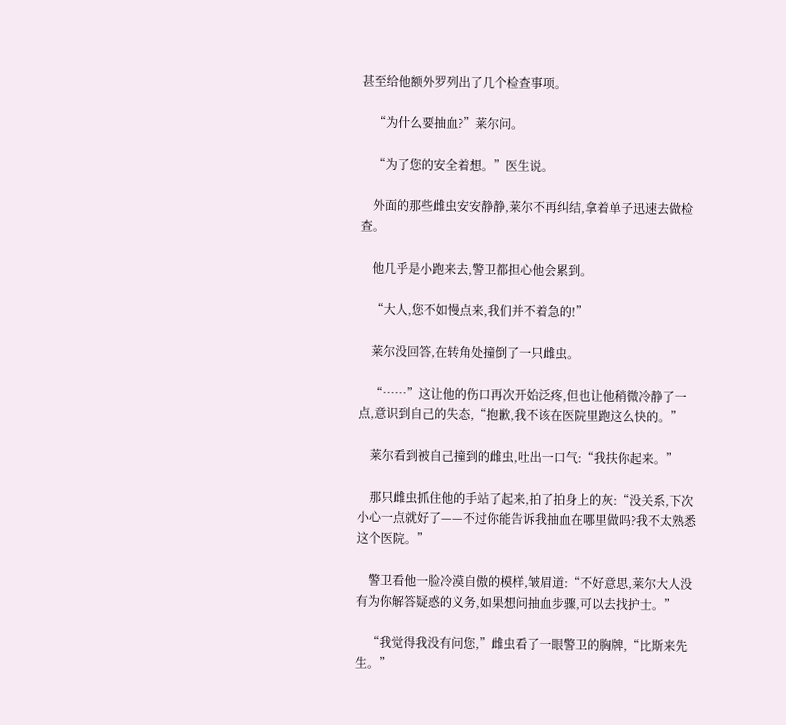甚至给他额外罗列出了几个检查事项。

    “为什么要抽血?”莱尔问。

    “为了您的安全着想。”医生说。

    外面的那些雌虫安安静静,莱尔不再纠结,拿着单子迅速去做检查。

    他几乎是小跑来去,警卫都担心他会累到。

    “大人,您不如慢点来,我们并不着急的!”

    莱尔没回答,在转角处撞倒了一只雌虫。

    “……”这让他的伤口再次开始泛疼,但也让他稍微冷静了一点,意识到自己的失态,“抱歉,我不该在医院里跑这么快的。”

    莱尔看到被自己撞到的雌虫,吐出一口气:“我扶你起来。”

    那只雌虫抓住他的手站了起来,拍了拍身上的灰:“没关系,下次小心一点就好了——不过你能告诉我抽血在哪里做吗?我不太熟悉这个医院。”

    警卫看他一脸冷漠自傲的模样,皱眉道:“不好意思,莱尔大人没有为你解答疑惑的义务,如果想问抽血步骤,可以去找护士。”

    “我觉得我没有问您,”雌虫看了一眼警卫的胸牌,“比斯来先生。”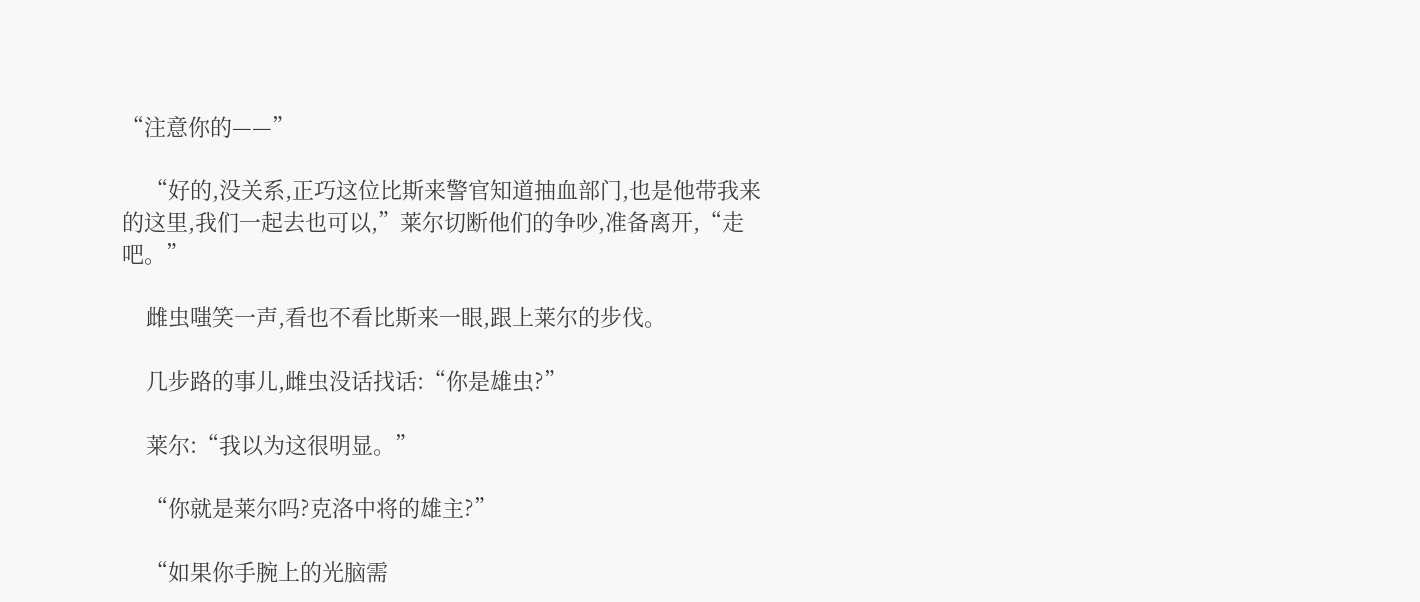“注意你的——”

    “好的,没关系,正巧这位比斯来警官知道抽血部门,也是他带我来的这里,我们一起去也可以,”莱尔切断他们的争吵,准备离开,“走吧。”

    雌虫嗤笑一声,看也不看比斯来一眼,跟上莱尔的步伐。

    几步路的事儿,雌虫没话找话:“你是雄虫?”

    莱尔:“我以为这很明显。”

    “你就是莱尔吗?克洛中将的雄主?”

    “如果你手腕上的光脑需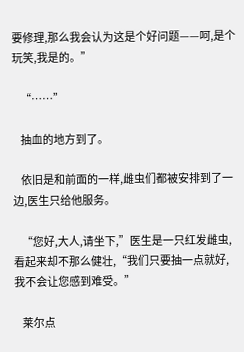要修理,那么我会认为这是个好问题——呵,是个玩笑,我是的。”

    “……”

    抽血的地方到了。

    依旧是和前面的一样,雌虫们都被安排到了一边,医生只给他服务。

    “您好,大人,请坐下,”医生是一只红发雌虫,看起来却不那么健壮,“我们只要抽一点就好,我不会让您感到难受。”

    莱尔点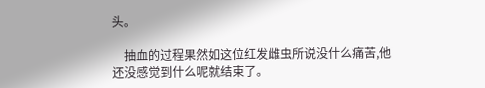头。

    抽血的过程果然如这位红发雌虫所说没什么痛苦,他还没感觉到什么呢就结束了。